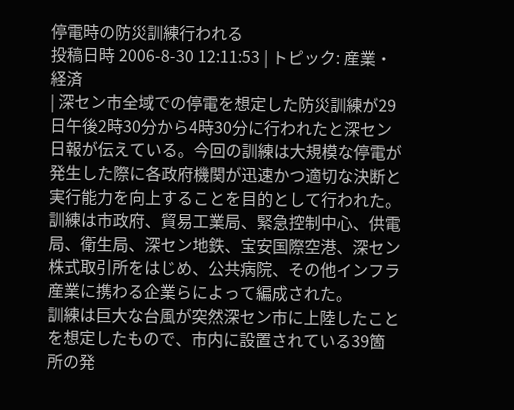停電時の防災訓練行われる
投稿日時 2006-8-30 12:11:53 | トピック: 産業・経済
| 深セン市全域での停電を想定した防災訓練が29日午後2時30分から4時30分に行われたと深セン日報が伝えている。今回の訓練は大規模な停電が発生した際に各政府機関が迅速かつ適切な決断と実行能力を向上することを目的として行われた。 訓練は市政府、貿易工業局、緊急控制中心、供電局、衛生局、深セン地鉄、宝安国際空港、深セン株式取引所をはじめ、公共病院、その他インフラ産業に携わる企業らによって編成された。
訓練は巨大な台風が突然深セン市に上陸したことを想定したもので、市内に設置されている39箇所の発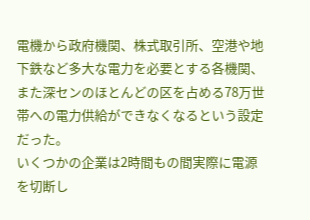電機から政府機関、株式取引所、空港や地下鉄など多大な電力を必要とする各機関、また深センのほとんどの区を占める78万世帯への電力供給ができなくなるという設定だった。
いくつかの企業は2時間もの間実際に電源を切断し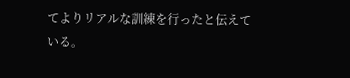てよりリアルな訓練を行ったと伝えている。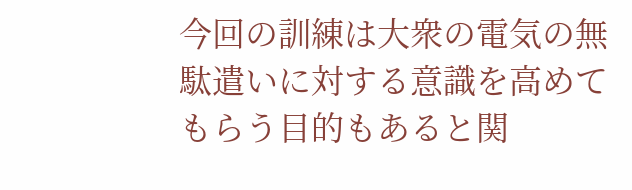今回の訓練は大衆の電気の無駄遣いに対する意識を高めてもらう目的もあると関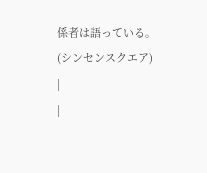係者は語っている。
(シンセンスクエア)
|
|